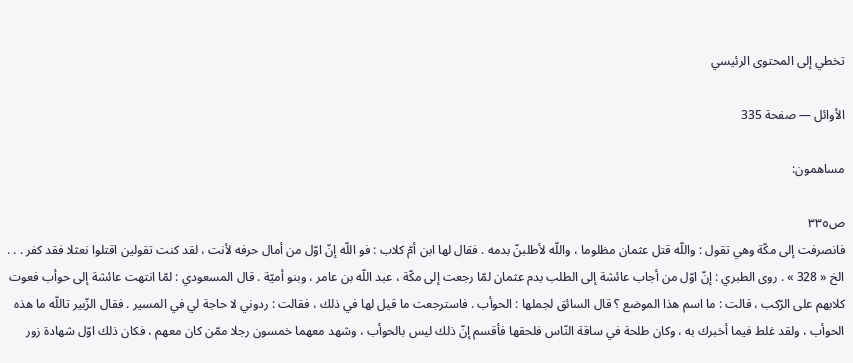تخطي إلى المحتوى الرئيسي

الأوائل — صفحة 335

مساهمون:

ص٣٣٥
فانصرفت إلى مكّة وهي تقول : واللّه قتل عثمان مظلوما ، واللّه لأطلبنّ بدمه . فقال لها ابن أمّ كلاب : فو اللّه إنّ اوّل من أمال حرفه لأنت ، لقد كنت تقولين اقتلوا نعثلا فقد كفر . . . الخ « 328 » . روى الطبري : إنّ اوّل من أجاب عائشة إلى الطلب بدم عثمان لمّا رجعت إلى مكّة ، عبد اللّه بن عامر ، وبنو أميّة . قال المسعودي : لمّا انتهت عائشة إلى حوأب فعوت كلابهم على الرّكب ، قالت : ما اسم هذا الموضع ؟ قال السائق لجملها : الحوأب . فاسترجعت ما قيل لها في ذلك ، فقالت : ردوني لا حاجة لي في المسير . فقال الزّبير تاللّه ما هذه الحوأب ، ولقد غلط فيما أخبرك به ، وكان طلحة في ساقة النّاس فلحقها فأقسم إنّ ذلك ليس بالحوأب ، وشهد معهما خمسون رجلا ممّن كان معهم ، فكان ذلك اوّل شهادة زور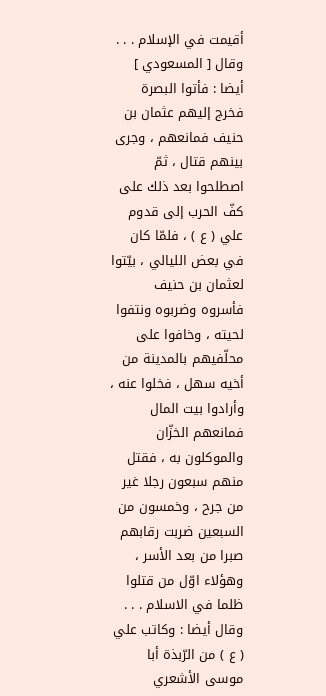أقيمت في الإسلام . . . وقال [ المسعودي ] أيضا : فأتوا البصرة فخرج إليهم عثمان بن حنيف فمانعهم ، وجرى بينهم قتال ، ثمّ اصطلحوا بعد ذلك على كفّ الحرب إلى قدوم علي ( ع ) ، فلمّا كان في بعض الليالي ، بيّتوا لعثمان بن حنيف فأسروه وضربوه ونتفوا لحيته ، وخافوا على محلّفيهم بالمدينة من أخيه سهل ، فخلوا عنه ، وأرادوا بيت المال فمانعهم الخزّان والموكلون به ، فقتل منهم سبعون رجلا غير من جرح ، وخمسون من السبعين ضربت رقابهم صبرا من بعد الأسر ، وهؤلاء اوّل من قتلوا ظلما في الاسلام . . . وقال أيضا : وكاتب علي ( ع ) من الرّبذة أبا موسى الأشعري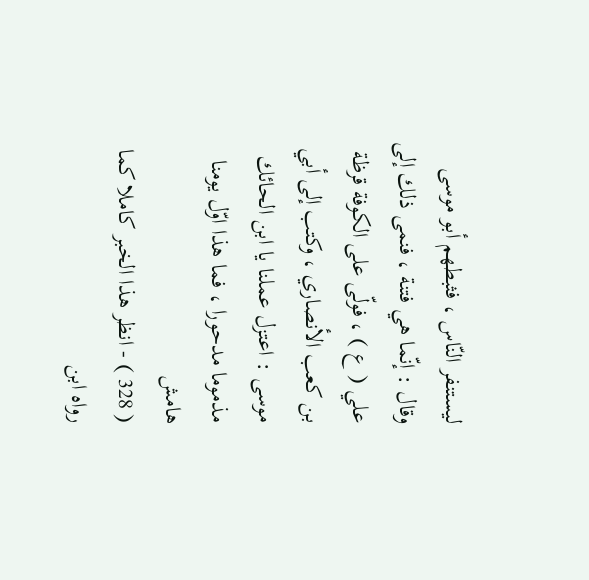ليستنفر النّاس ، فثبطهم أبو موسى وقال : إنّما هي فتنة ، فنمى ذلك إلى علي ( ع ) ، فولّى على الكوفة قرظة بن كعب الأنصاري ، وكتب إلى أبي موسى : اعتزل عملنا يا ابن الحائك مذموما مدحورا ، فما هذا اوّل يومنا
هامش
( 328 ) - انظر هذا الخبر كاملا كما رواه ابن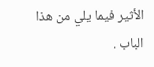الأثير فيما يلي من هذا الباب .